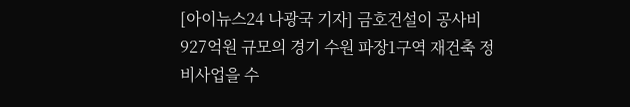[아이뉴스24 나광국 기자] 금호건설이 공사비 927억원 규모의 경기 수원 파장1구역 재건축 정비사업을 수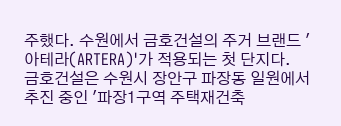주했다. 수원에서 금호건설의 주거 브랜드 '아테라(ARTERA)'가 적용되는 첫 단지다.
금호건설은 수원시 장안구 파장동 일원에서 추진 중인 '파장1구역 주택재건축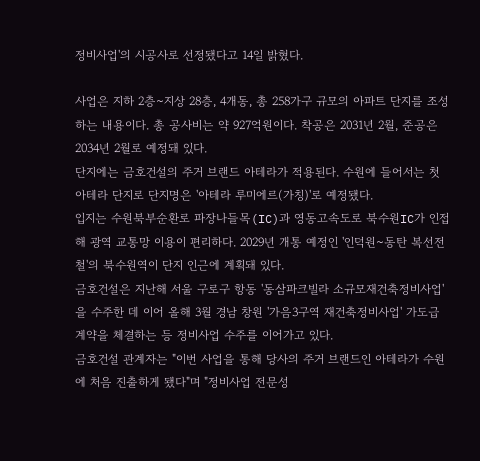정비사업'의 시공사로 선정됐다고 14일 밝혔다.

사업은 지하 2층~지상 28층, 4개동, 총 258가구 규모의 아파트 단지를 조성하는 내용이다. 총 공사비는 약 927억원이다. 착공은 2031년 2월, 준공은 2034년 2월로 예정돼 있다.
단지에는 금호건설의 주거 브랜드 아테라가 적용된다. 수원에 들어서는 첫 아테라 단지로 단지명은 '아테라 루미에르(가칭)'로 예정됐다.
입지는 수원북부순환로 파장나들목(IC)과 영동고속도로 북수원IC가 인접해 광역 교통망 이용이 편리하다. 2029년 개통 예정인 '인덕원~동탄 복선전철'의 북수원역이 단지 인근에 계획돼 있다.
금호건설은 지난해 서울 구로구 항동 '동삼파크빌라 소규모재건축정비사업'을 수주한 데 이어 올해 3월 경남 창원 '가음3구역 재건축정비사업' 가도급 계약을 체결하는 등 정비사업 수주를 이어가고 있다.
금호건설 관계자는 "이번 사업을 통해 당사의 주거 브랜드인 아테라가 수원에 처음 진출하게 됐다"며 "정비사업 전문성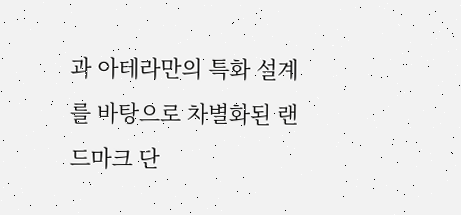과 아테라만의 특화 설계를 바탕으로 차별화된 랜드마크 단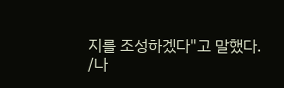지를 조성하겠다"고 말했다.
/나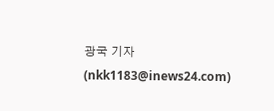광국 기자(nkk1183@inews24.com)